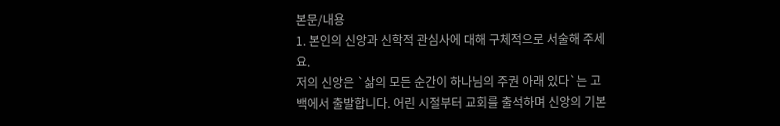본문/내용
1. 본인의 신앙과 신학적 관심사에 대해 구체적으로 서술해 주세요.
저의 신앙은 `삶의 모든 순간이 하나님의 주권 아래 있다`는 고백에서 출발합니다. 어린 시절부터 교회를 출석하며 신앙의 기본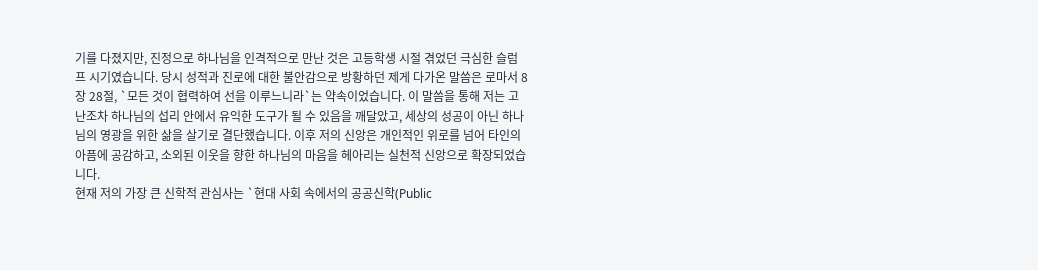기를 다졌지만, 진정으로 하나님을 인격적으로 만난 것은 고등학생 시절 겪었던 극심한 슬럼프 시기였습니다. 당시 성적과 진로에 대한 불안감으로 방황하던 제게 다가온 말씀은 로마서 8장 28절, `모든 것이 협력하여 선을 이루느니라`는 약속이었습니다. 이 말씀을 통해 저는 고난조차 하나님의 섭리 안에서 유익한 도구가 될 수 있음을 깨달았고, 세상의 성공이 아닌 하나님의 영광을 위한 삶을 살기로 결단했습니다. 이후 저의 신앙은 개인적인 위로를 넘어 타인의 아픔에 공감하고, 소외된 이웃을 향한 하나님의 마음을 헤아리는 실천적 신앙으로 확장되었습니다.
현재 저의 가장 큰 신학적 관심사는 `현대 사회 속에서의 공공신학(Public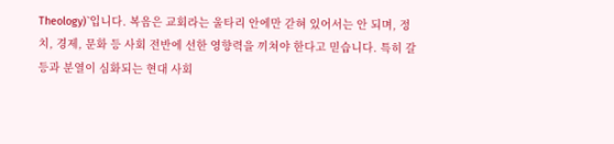Theology)`입니다. 복음은 교회라는 울타리 안에만 갇혀 있어서는 안 되며, 정치, 경제, 문화 등 사회 전반에 선한 영향력을 끼쳐야 한다고 믿습니다. 특히 갈등과 분열이 심화되는 현대 사회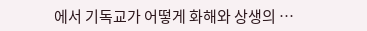에서 기독교가 어떻게 화해와 상생의 …